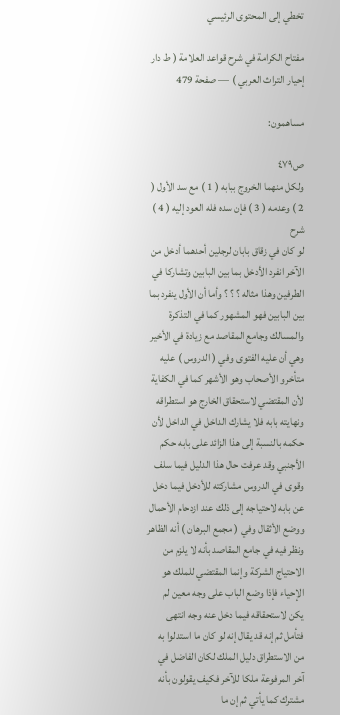تخطي إلى المحتوى الرئيسي

مفتاح الكرامة في شرح قواعد العلامة ( ط دار إحيار التراث العربي ) — صفحة 479

مساهمون:

ص٤٧٩
ولكل منهما الخروج ببابه ( 1 ) مع سد الأول ( 2 ) وعدمه ( 3 ) فإن سده فله العود إليه ( 4 )
شرح
لو كان في زقاق بابان لرجلين أحدهما أدخل من الآخر انفرد الأدخل بما بين البابين وتشاركا في الطرفين وهذا مثاله ؟ ؟ ؟ وأما أن الأول ينفرد بما بين البابين فهو المشهور كما في التذكرة والمسالك وجامع المقاصد مع زيادة في الأخير وهي أن عليه الفتوى وفي ( الدروس ) عليه متأخرو الأصحاب وهو الأشهر كما في الكفاية لأن المقتضي لاستحقاق الخارج هو استطراقه ونهايته بابه فلا يشارك الداخل في الداخل لأن حكمه بالنسبة إلى هذا الزائد على بابه حكم الأجنبي وقد عرفت حال هذا الدليل فيما سلف وقوى في الدروس مشاركته للأدخل فيما دخل عن بابه لاحتياجه إلى ذلك عند ازدحام الأحمال ووضع الأثقال وفي ( مجمع البرهان ) أنه الظاهر ونظر فيه في جامع المقاصد بأنه لا يلزم من الاحتياج الشركة وإنما المقتضي للملك هو الإحياء فإذا وضع الباب على وجه معين لم يكن لاستحقاقه فيما دخل عنه وجه انتهى فتأمل ثم إنه قد يقال إنه لو كان ما استدلوا به من الاستطراق دليل الملك لكان الفاضل في آخر المرفوعة ملكا للآخر فكيف يقولون بأنه مشترك كما يأتي ثم إن ما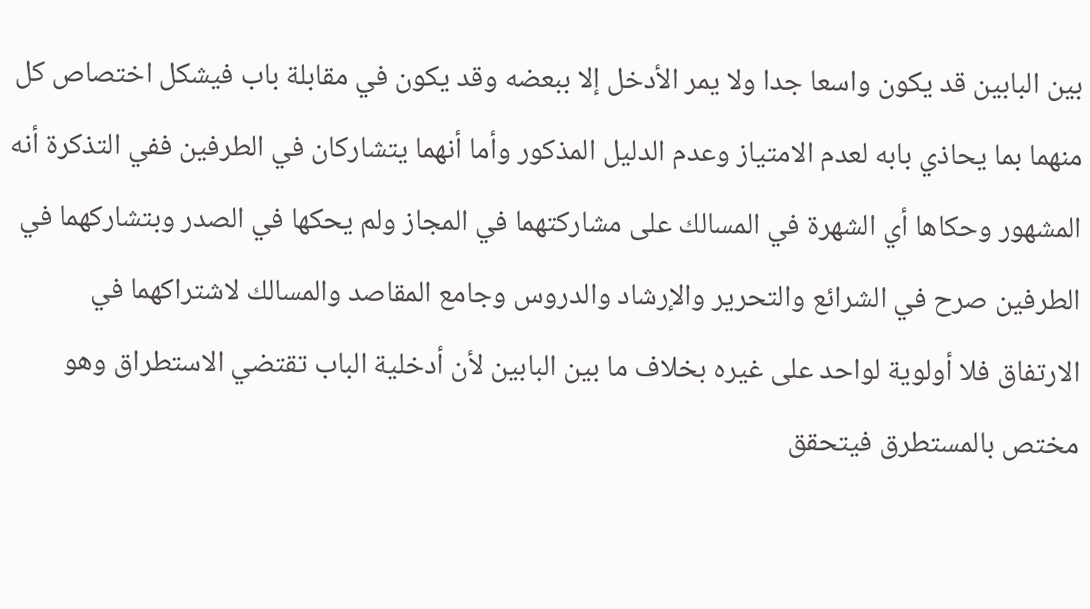بين البابين قد يكون واسعا جدا ولا يمر الأدخل إلا ببعضه وقد يكون في مقابلة باب فيشكل اختصاص كل منهما بما يحاذي بابه لعدم الامتياز وعدم الدليل المذكور وأما أنهما يتشاركان في الطرفين ففي التذكرة أنه المشهور وحكاها أي الشهرة في المسالك على مشاركتهما في المجاز ولم يحكها في الصدر وبتشاركهما في الطرفين صرح في الشرائع والتحرير والإرشاد والدروس وجامع المقاصد والمسالك لاشتراكهما في الارتفاق فلا أولوية لواحد على غيره بخلاف ما بين البابين لأن أدخلية الباب تقتضي الاستطراق وهو مختص بالمستطرق فيتحقق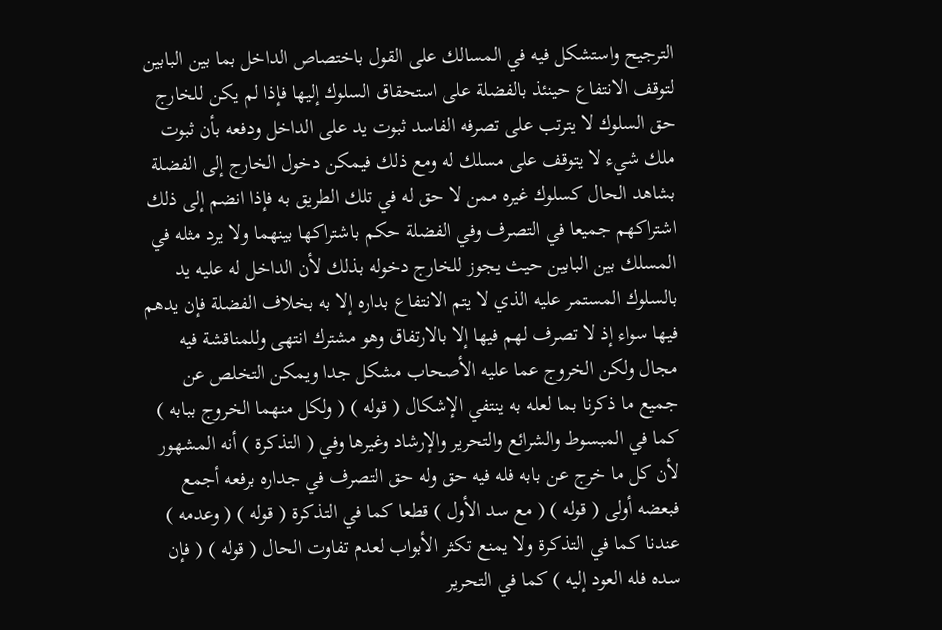الترجيح واستشكل فيه في المسالك على القول باختصاص الداخل بما بين البابين لتوقف الانتفاع حينئذ بالفضلة على استحقاق السلوك إليها فإذا لم يكن للخارج حق السلوك لا يترتب على تصرفه الفاسد ثبوت يد على الداخل ودفعه بأن ثبوت ملك شيء لا يتوقف على مسلك له ومع ذلك فيمكن دخول الخارج إلى الفضلة بشاهد الحال كسلوك غيره ممن لا حق له في تلك الطريق به فإذا انضم إلى ذلك اشتراكهم جميعا في التصرف وفي الفضلة حكم باشتراكها بينهما ولا يرد مثله في المسلك بين البابين حيث يجوز للخارج دخوله بذلك لأن الداخل له عليه يد بالسلوك المستمر عليه الذي لا يتم الانتفاع بداره إلا به بخلاف الفضلة فإن يدهم فيها سواء إذ لا تصرف لهم فيها إلا بالارتفاق وهو مشترك انتهى وللمناقشة فيه مجال ولكن الخروج عما عليه الأصحاب مشكل جدا ويمكن التخلص عن جميع ما ذكرنا بما لعله به ينتفي الإشكال ( قوله ) ( ولكل منهما الخروج ببابه ) كما في المبسوط والشرائع والتحرير والإرشاد وغيرها وفي ( التذكرة ) أنه المشهور لأن كل ما خرج عن بابه فله فيه حق وله حق التصرف في جداره برفعه أجمع فبعضه أولى ( قوله ) ( مع سد الأول ) قطعا كما في التذكرة ( قوله ) ( وعدمه ) عندنا كما في التذكرة ولا يمنع تكثر الأبواب لعدم تفاوت الحال ( قوله ) ( فإن سده فله العود إليه ) كما في التحرير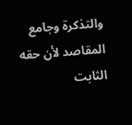والتذكرة وجامع المقاصد لأن حقه الثابت